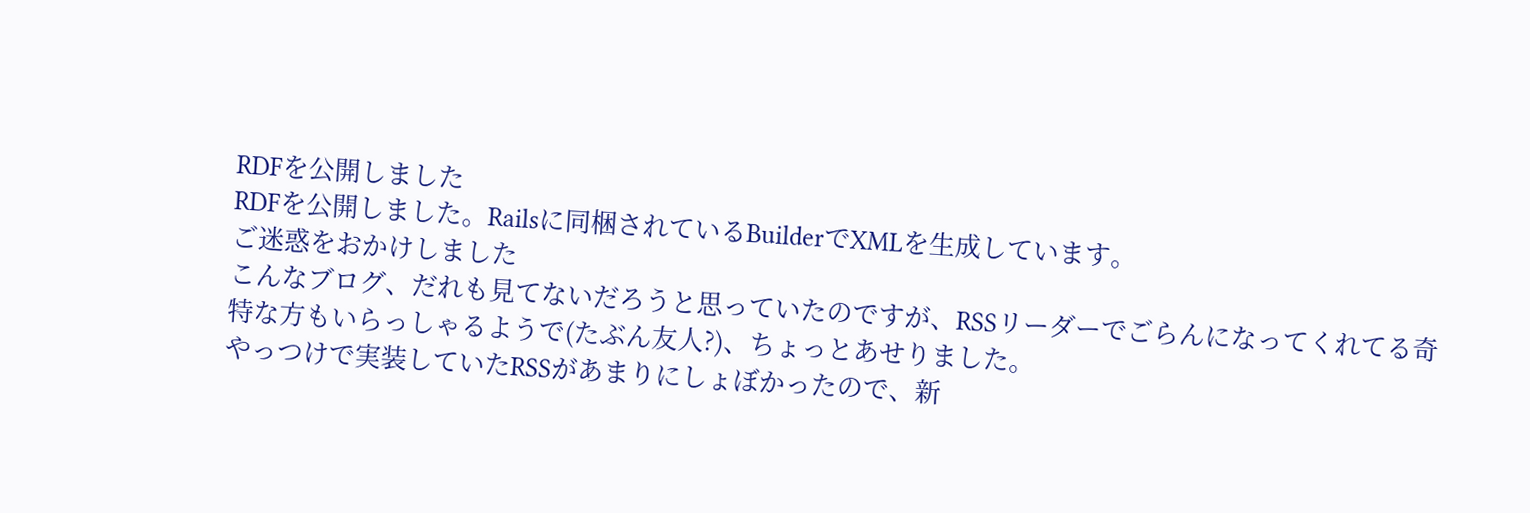RDFを公開しました
RDFを公開しました。Railsに同梱されているBuilderでXMLを生成しています。
ご迷惑をおかけしました
こんなブログ、だれも見てないだろうと思っていたのですが、RSSリーダーでごらんになってくれてる奇特な方もいらっしゃるようで(たぶん友人?)、ちょっとあせりました。
やっつけで実装していたRSSがあまりにしょぼかったので、新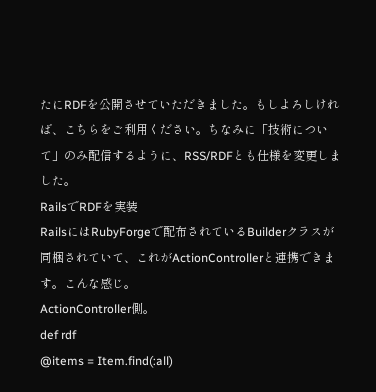たにRDFを公開させていただきました。もしよろしければ、こちらをご利用ください。ちなみに「技術について」のみ配信するように、RSS/RDFとも仕様を変更しました。
RailsでRDFを実装
RailsにはRubyForgeで配布されているBuilderクラスが同梱されていて、これがActionControllerと連携できます。こんな感じ。
ActionController側。
def rdf
@items = Item.find(:all)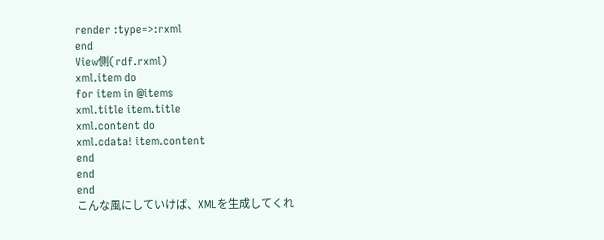render :type=>:rxml
end
View側(rdf.rxml)
xml.item do
for item in @items
xml.title item.title
xml.content do
xml.cdata! item.content
end
end
end
こんな風にしていけば、XMLを生成してくれ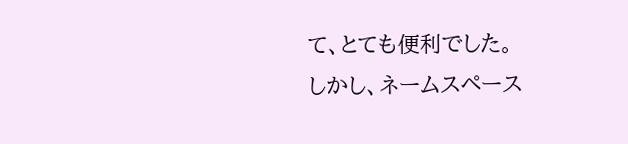て、とても便利でした。
しかし、ネームスペース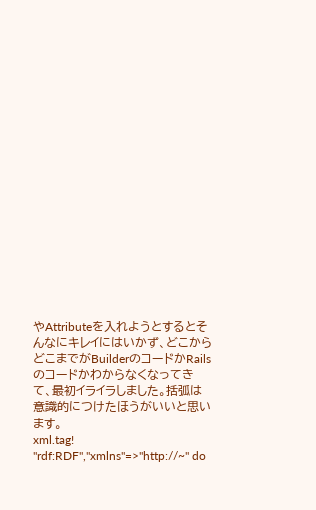やAttributeを入れようとするとそんなにキレイにはいかず、どこからどこまでがBuilderのコードかRailsのコードかわからなくなってきて、最初イライラしました。括弧は意識的につけたほうがいいと思います。
xml.tag! "rdf:RDF","xmlns"=>"http://~" do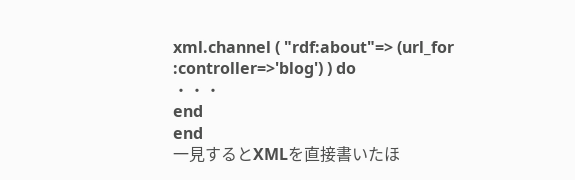xml.channel ( "rdf:about"=> (url_for :controller=>'blog') ) do
・・・
end
end
一見するとXMLを直接書いたほ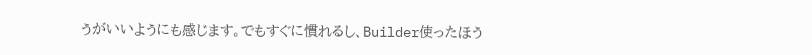うがいいようにも感じます。でもすぐに慣れるし、Builder使ったほう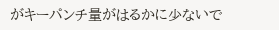がキーパンチ量がはるかに少ないで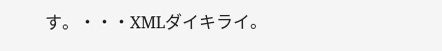す。・・・XMLダイキライ。